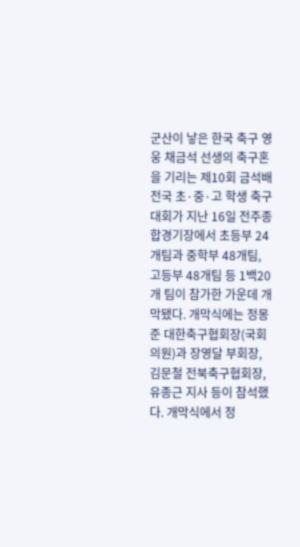군산이 낳은 한국 축구 영웅 채금석 선생의 축구혼을 기리는 제10회 금석배 전국 초·중·고 학생 축구대회가 지난 16일 전주종합경기장에서 초등부 24개팀과 중학부 48개팀, 고등부 48개팀 등 1백20개 팀이 참가한 가운데 개막됐다. 개막식에는 정몽준 대한축구협회장(국회의원)과 장영달 부회장, 김문철 전북축구협회장, 유종근 지사 등이 참석했다. 개막식에서 정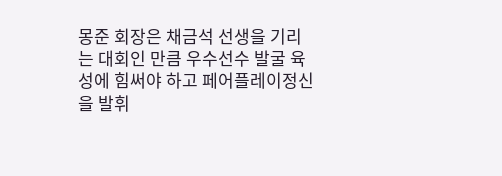몽준 회장은 채금석 선생을 기리는 대회인 만큼 우수선수 발굴 육성에 힘써야 하고 페어플레이정신을 발휘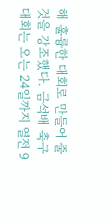해 훌륭한 대회로 만들어 줄 것을 강조했다. 금석배 축구대회는 오는 24일까지 열전 9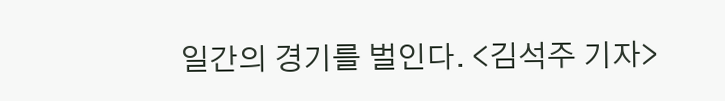일간의 경기를 벌인다. <김석주 기자>